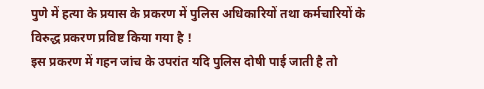पुणे में हत्या के प्रयास के प्रकरण में पुलिस अधिकारियों तथा कर्मचारियों के विरुद्ध प्रकरण प्रविष्ट किया गया है !
इस प्रकरण में गहन जांच के उपरांत यदि पुलिस दोषी पाई जाती है तो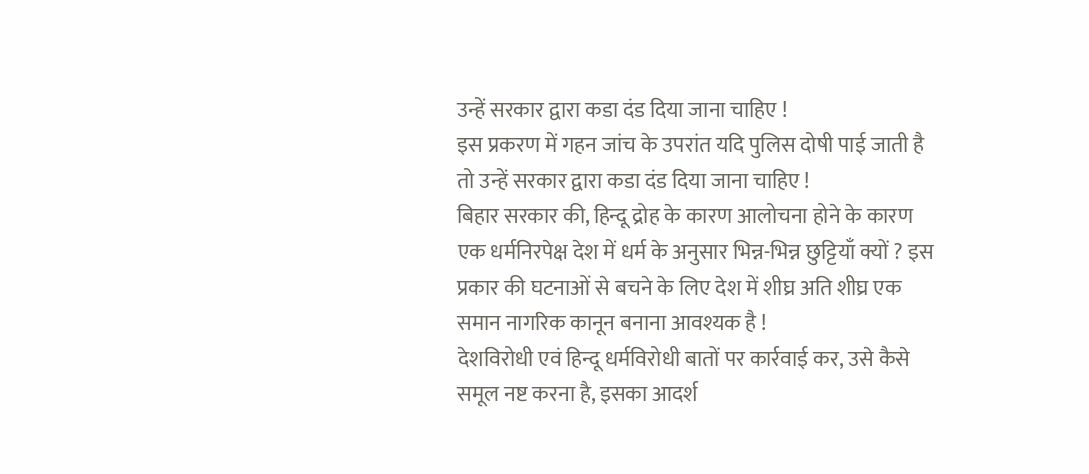उन्हें सरकार द्वारा कडा दंड दिया जाना चाहिए !
इस प्रकरण में गहन जांच के उपरांत यदि पुलिस दोषी पाई जाती है तो उन्हें सरकार द्वारा कडा दंड दिया जाना चाहिए !
बिहार सरकार की, हिन्दू द्रोह के कारण आलोचना होने के कारण एक धर्मनिरपेक्ष देश में धर्म के अनुसार भिन्न-भिन्न छुट्टियाँ क्यों ? इस प्रकार की घटनाओं से बचने के लिए देश में शीघ्र अति शीघ्र एक समान नागरिक कानून बनाना आवश्यक है !
देशविरोधी एवं हिन्दू धर्मविरोधी बातों पर कार्रवाई कर, उसे कैसे समूल नष्ट करना है, इसका आदर्श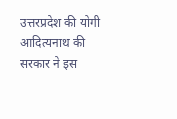उत्तरप्रदेश की योगी आदित्यनाथ की सरकार ने इस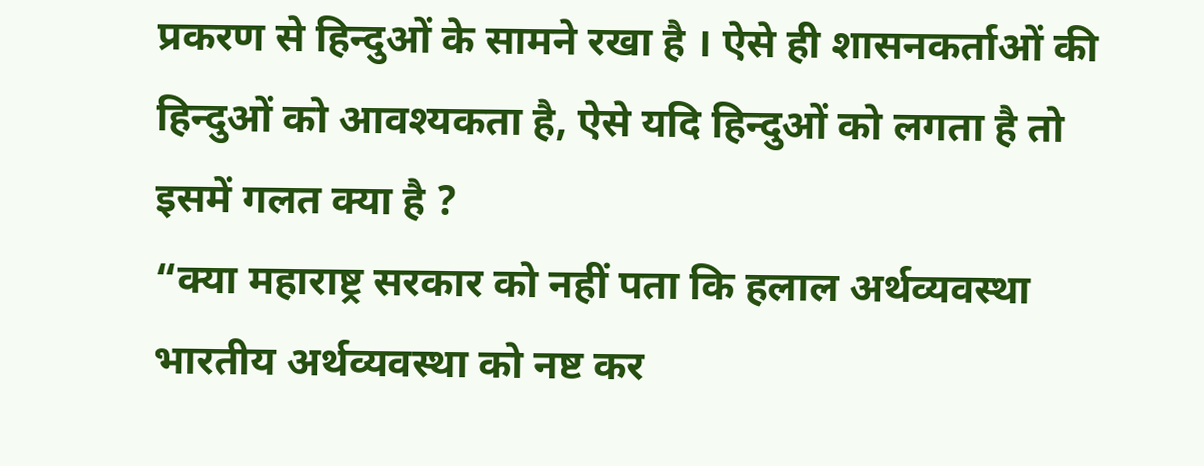प्रकरण से हिन्दुओं के सामने रखा है । ऐसे ही शासनकर्ताओं की हिन्दुओं को आवश्यकता है, ऐसे यदि हिन्दुओं को लगता है तो इसमें गलत क्या है ?
“क्या महाराष्ट्र सरकार को नहीं पता कि हलाल अर्थव्यवस्था भारतीय अर्थव्यवस्था को नष्ट कर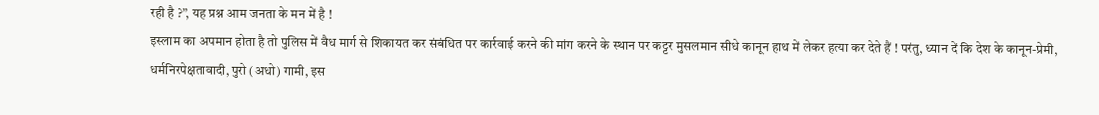रही है ?”, यह प्रश्न आम जनता के मन में है !
इस्लाम का अपमान होता है तो पुलिस में वैध मार्ग से शिकायत कर संबंधित पर कार्रवाई करने की मांग करने के स्थान पर कट्टर मुसलमान सीधे कानून हाथ में लेकर हत्या कर देते हैं ! परंतु, ध्यान दें कि देश के कानून-प्रेमी, धर्मनिरपेक्षतावादी, पुरो (अधो) गामी, इस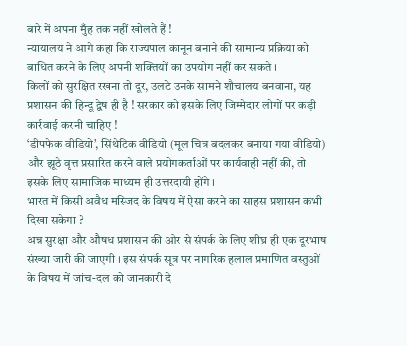बारे में अपना मुँह तक नहीं खोलते हैं !
न्यायालय ने आगे कहा कि राज्यपाल कानून बनाने की सामान्य प्रक्रिया को बाधित करने के लिए अपनी शक्तियों का उपयोग नहीं कर सकते ।
किलों को सुरक्षित रखना तो दूर, उलटे उनके सामने शौचालय बनवाना, यह प्रशासन की हिन्दू द्वेष ही है ! सरकार को इसके लिए जिम्मेदार लोगों पर कड़ी कार्रवाई करनी चाहिए !
‘डीपफेक वीडियो’, सिंथेटिक वीडियो (मूल चित्र बदलकर बनाया गया वीडियो) और झूठे वृत्त प्रसारित करने वाले प्रयोगकर्ताओं पर कार्यवाही नहीं की, तो इसके लिए सामाजिक माध्यम ही उत्तरदायी होंगे ।
भारत में किसी अवैध मस्जिद के विषय में ऐसा करने का साहस प्रशासन कभी दिखा सकेगा ?
अन्न सुरक्षा और औषध प्रशासन की ओर से संपर्क के लिए शीघ्र ही एक दूरभाष संख्या जारी की जाएगी । इस संपर्क सूत्र पर नागरिक हलाल प्रमाणित वस्तुओं के विषय में जांच-दल को जानकारी दे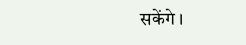सकेंगे ।